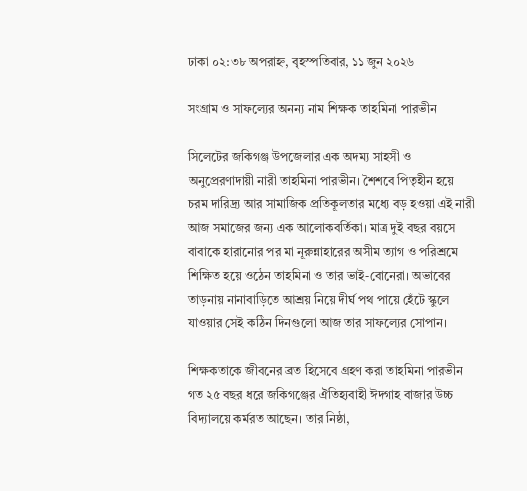ঢাকা ০২:৩৮ অপরাহ্ন, বৃহস্পতিবার, ১১ জুন ২০২৬

সংগ্রাম ও সাফল্যের অনন্য নাম শিক্ষক তাহমিনা পারভীন

সিলেটের জকিগঞ্জ উপজেলার এক অদম্য সাহসী ও অনুপ্রেরণাদায়ী নারী তাহমিনা পারভীন। শৈশবে পিতৃহীন হয়ে চরম দারিদ্র্য আর সামাজিক প্রতিকূলতার মধ্যে বড় হওয়া এই নারী আজ সমাজের জন্য এক আলোকবর্তিকা। মাত্র দুই বছর বয়সে বাবাকে হারানোর পর মা নূরুন্নাহারের অসীম ত্যাগ ও পরিশ্রমে শিক্ষিত হয়ে ওঠেন তাহমিনা ও তার ভাই-বোনেরা। অভাবের তাড়নায় নানাবাড়িতে আশ্রয় নিয়ে দীর্ঘ পথ পায়ে হেঁটে স্কুলে যাওয়ার সেই কঠিন দিনগুলো আজ তার সাফল্যের সোপান।

শিক্ষকতাকে জীবনের ব্রত হিসেবে গ্রহণ করা তাহমিনা পারভীন গত ২৫ বছর ধরে জকিগঞ্জের ঐতিহ্যবাহী ঈদগাহ বাজার উচ্চ বিদ্যালয়ে কর্মরত আছেন। তার নিষ্ঠা,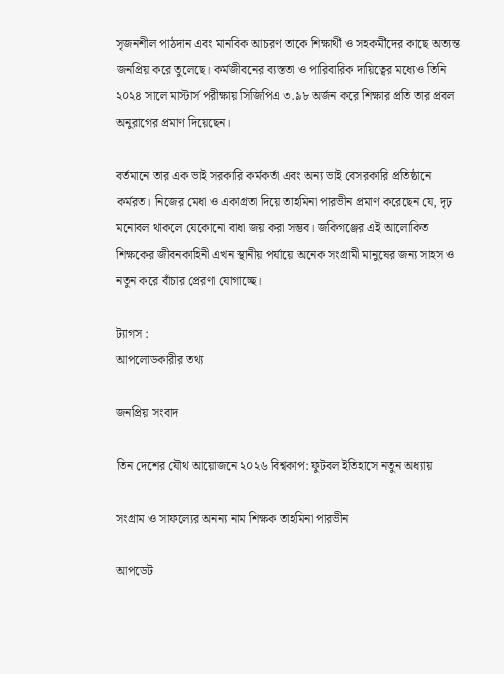সৃজনশীল পাঠদান এবং মানবিক আচরণ তাকে শিক্ষার্থী ও সহকর্মীদের কাছে অত্যন্ত জনপ্রিয় করে তুলেছে। কর্মজীবনের ব্যস্ততা ও পারিবারিক দায়িত্বের মধ্যেও তিনি ২০২৪ সালে মাস্টার্স পরীক্ষায় সিজিপিএ ৩.৯৮ অর্জন করে শিক্ষার প্রতি তার প্রবল অনুরাগের প্রমাণ দিয়েছেন।

বর্তমানে তার এক ভাই সরকারি কর্মকর্তা এবং অন্য ভাই বেসরকারি প্রতিষ্ঠানে কর্মরত। নিজের মেধা ও একাগ্রতা দিয়ে তাহমিনা পারভীন প্রমাণ করেছেন যে, দৃঢ় মনোবল থাকলে যেকোনো বাধা জয় করা সম্ভব। জকিগঞ্জের এই আলোকিত শিক্ষকের জীবনকাহিনী এখন স্থানীয় পর্যায়ে অনেক সংগ্রামী মানুষের জন্য সাহস ও নতুন করে বাঁচার প্রেরণা যোগাচ্ছে।

ট্যাগস :
আপলোডকারীর তথ্য

জনপ্রিয় সংবাদ

তিন দেশের যৌথ আয়োজনে ২০২৬ বিশ্বকাপ: ফুটবল ইতিহাসে নতুন অধ্যায়

সংগ্রাম ও সাফল্যের অনন্য নাম শিক্ষক তাহমিনা পারভীন

আপডেট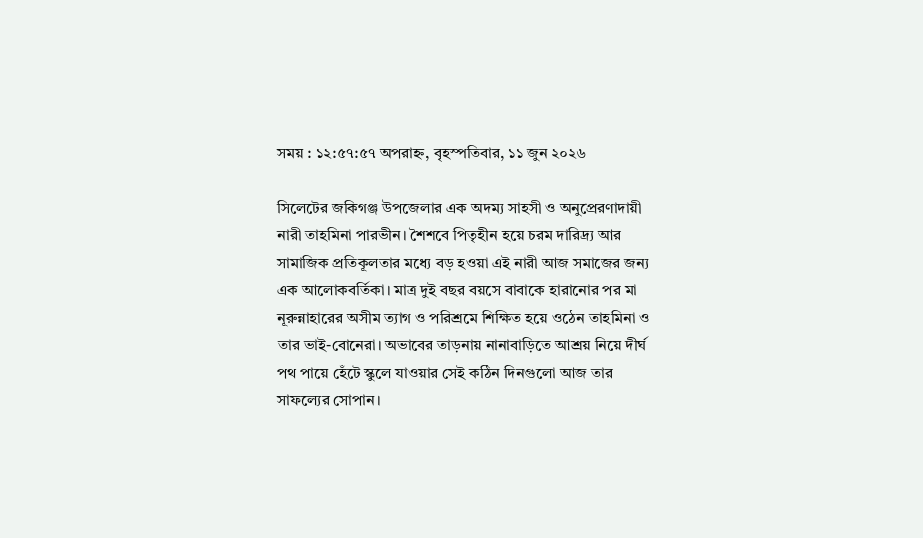সময় : ১২:৫৭:৫৭ অপরাহ্ন, বৃহস্পতিবার, ১১ জুন ২০২৬

সিলেটের জকিগঞ্জ উপজেলার এক অদম্য সাহসী ও অনুপ্রেরণাদায়ী নারী তাহমিনা পারভীন। শৈশবে পিতৃহীন হয়ে চরম দারিদ্র্য আর সামাজিক প্রতিকূলতার মধ্যে বড় হওয়া এই নারী আজ সমাজের জন্য এক আলোকবর্তিকা। মাত্র দুই বছর বয়সে বাবাকে হারানোর পর মা নূরুন্নাহারের অসীম ত্যাগ ও পরিশ্রমে শিক্ষিত হয়ে ওঠেন তাহমিনা ও তার ভাই-বোনেরা। অভাবের তাড়নায় নানাবাড়িতে আশ্রয় নিয়ে দীর্ঘ পথ পায়ে হেঁটে স্কুলে যাওয়ার সেই কঠিন দিনগুলো আজ তার সাফল্যের সোপান।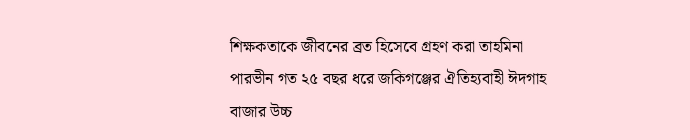শিক্ষকতাকে জীবনের ব্রত হিসেবে গ্রহণ করা তাহমিনা পারভীন গত ২৫ বছর ধরে জকিগঞ্জের ঐতিহ্যবাহী ঈদগাহ বাজার উচ্চ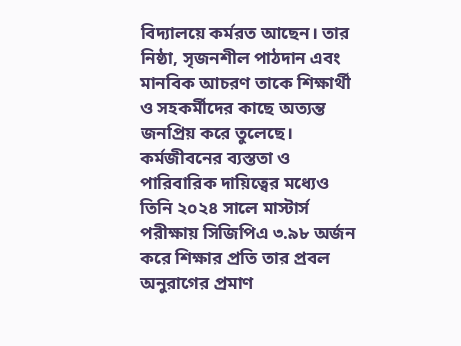বিদ্যালয়ে কর্মরত আছেন। তার নিষ্ঠা, সৃজনশীল পাঠদান এবং মানবিক আচরণ তাকে শিক্ষার্থী ও সহকর্মীদের কাছে অত্যন্ত জনপ্রিয় করে তুলেছে। কর্মজীবনের ব্যস্ততা ও পারিবারিক দায়িত্বের মধ্যেও তিনি ২০২৪ সালে মাস্টার্স পরীক্ষায় সিজিপিএ ৩.৯৮ অর্জন করে শিক্ষার প্রতি তার প্রবল অনুরাগের প্রমাণ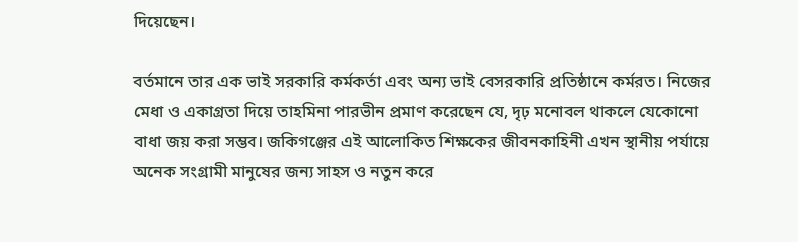দিয়েছেন।

বর্তমানে তার এক ভাই সরকারি কর্মকর্তা এবং অন্য ভাই বেসরকারি প্রতিষ্ঠানে কর্মরত। নিজের মেধা ও একাগ্রতা দিয়ে তাহমিনা পারভীন প্রমাণ করেছেন যে, দৃঢ় মনোবল থাকলে যেকোনো বাধা জয় করা সম্ভব। জকিগঞ্জের এই আলোকিত শিক্ষকের জীবনকাহিনী এখন স্থানীয় পর্যায়ে অনেক সংগ্রামী মানুষের জন্য সাহস ও নতুন করে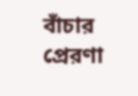বাঁচার প্রেরণা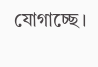যোগাচ্ছে।